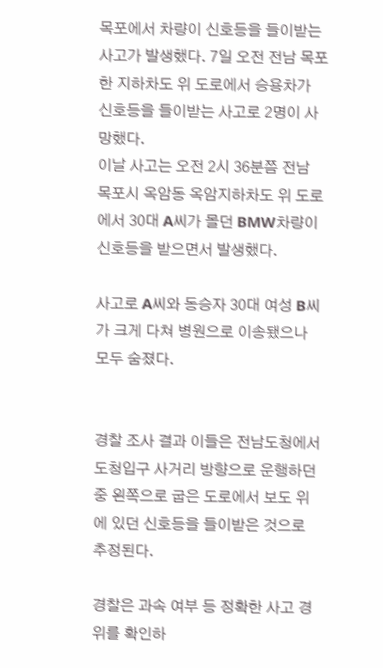목포에서 차량이 신호등을 들이받는 사고가 발생했다. 7일 오전 전남 목포 한 지하차도 위 도로에서 승용차가 신호등을 들이받는 사고로 2명이 사망했다.
이날 사고는 오전 2시 36분쯤 전남 목포시 옥암동 옥암지하차도 위 도로에서 30대 A씨가 몰던 BMW차량이 신호등을 받으면서 발생했다.

사고로 A씨와 동승자 30대 여성 B씨가 크게 다쳐 병원으로 이송됐으나 모두 숨졌다.


경찰 조사 결과 이들은 전남도청에서 도청입구 사거리 방향으로 운행하던 중 왼쪽으로 굽은 도로에서 보도 위에 있던 신호등을 들이받은 것으로 추정된다.

경찰은 과속 여부 등 정확한 사고 경위를 확인하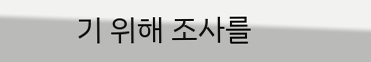기 위해 조사를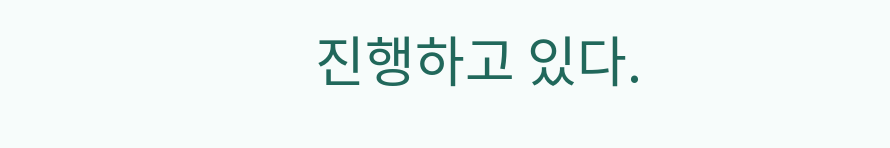진행하고 있다.